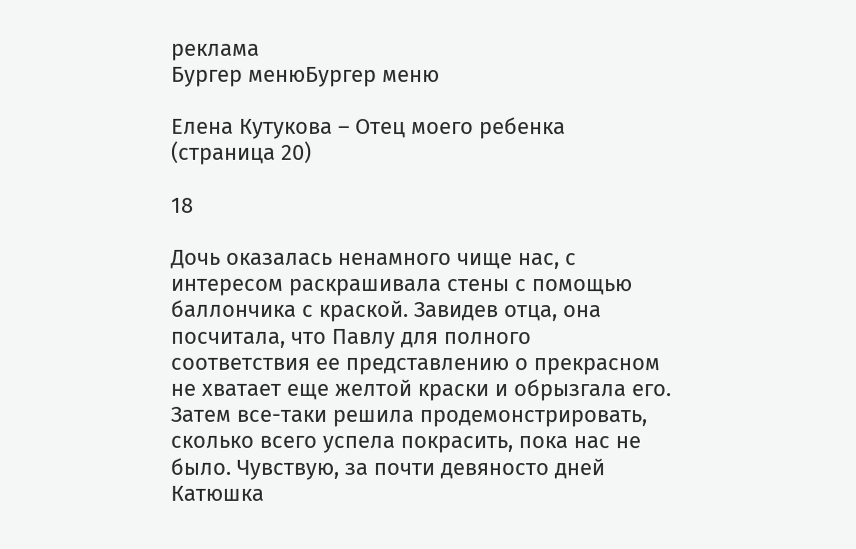реклама
Бургер менюБургер меню

Елена Кутукова – Отец моего ребенка (страница 20)

18

Дочь оказалась ненамного чище нас, с интересом раскрашивала стены с помощью баллончика с краской. Завидев отца, она посчитала, что Павлу для полного соответствия ее представлению о прекрасном не хватает еще желтой краски и обрызгала его. Затем все-таки решила продемонстрировать, сколько всего успела покрасить, пока нас не было. Чувствую, за почти девяносто дней Катюшка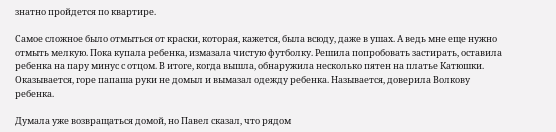знатно пройдется по квартире.

Самое сложное было отмыться от краски, которая, кажется, была всюду, даже в ушах. А ведь мне еще нужно отмыть мелкую. Пока купала ребенка, измазала чистую футболку. Решила попробовать застирать, оставила ребенка на пару минус с отцом. В итоге, когда вышла, обнаружила несколько пятен на платье Катюшки. Оказывается, горе папаша руки не домыл и вымазал одежду ребенка. Называется, доверила Волкову ребенка.

Думала уже возвращаться домой, но Павел сказал, что рядом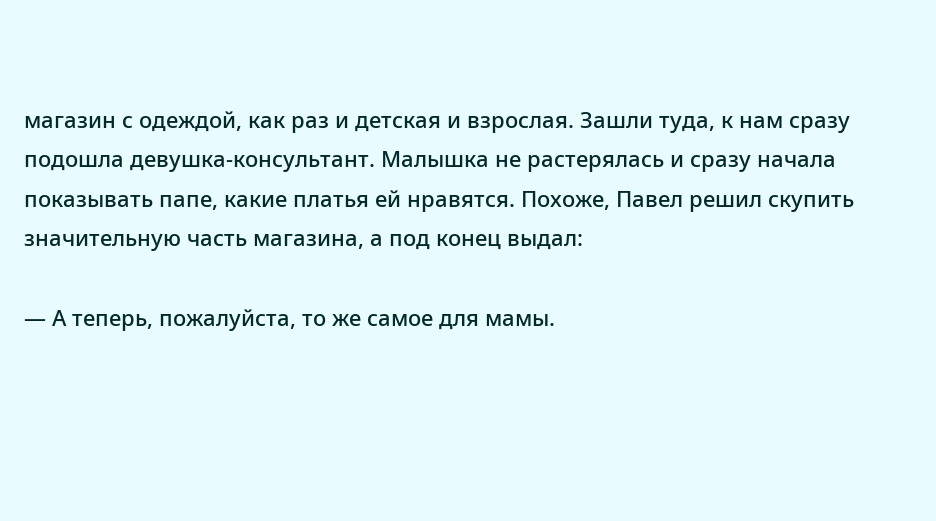магазин с одеждой, как раз и детская и взрослая. Зашли туда, к нам сразу подошла девушка-консультант. Малышка не растерялась и сразу начала показывать папе, какие платья ей нравятся. Похоже, Павел решил скупить значительную часть магазина, а под конец выдал:

— А теперь, пожалуйста, то же самое для мамы.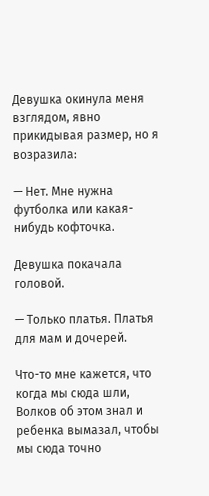Девушка окинула меня взглядом, явно прикидывая размер, но я возразила:

— Нет. Мне нужна футболка или какая-нибудь кофточка.

Девушка покачала головой.

— Только платья. Платья для мам и дочерей.

Что-то мне кажется, что когда мы сюда шли, Волков об этом знал и ребенка вымазал, чтобы мы сюда точно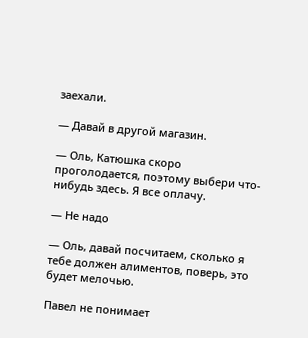заехали.

— Давай в другой магазин.

— Оль, Катюшка скоро проголодается, поэтому выбери что-нибудь здесь. Я все оплачу.

— Не надо

— Оль, давай посчитаем, сколько я тебе должен алиментов, поверь, это будет мелочью.

Павел не понимает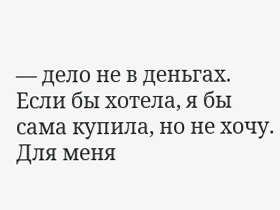— дело не в деньгах. Если бы хотела, я бы сама купила, но не хочу. Для меня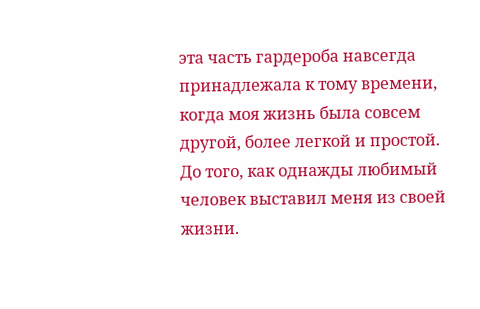эта часть гардероба навсегда принадлежала к тому времени, когда моя жизнь была совсем другой, более легкой и простой. До того, как однажды любимый человек выставил меня из своей жизни.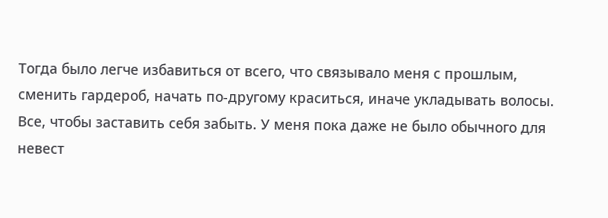Тогда было легче избавиться от всего, что связывало меня с прошлым, сменить гардероб, начать по-другому краситься, иначе укладывать волосы. Все, чтобы заставить себя забыть. У меня пока даже не было обычного для невест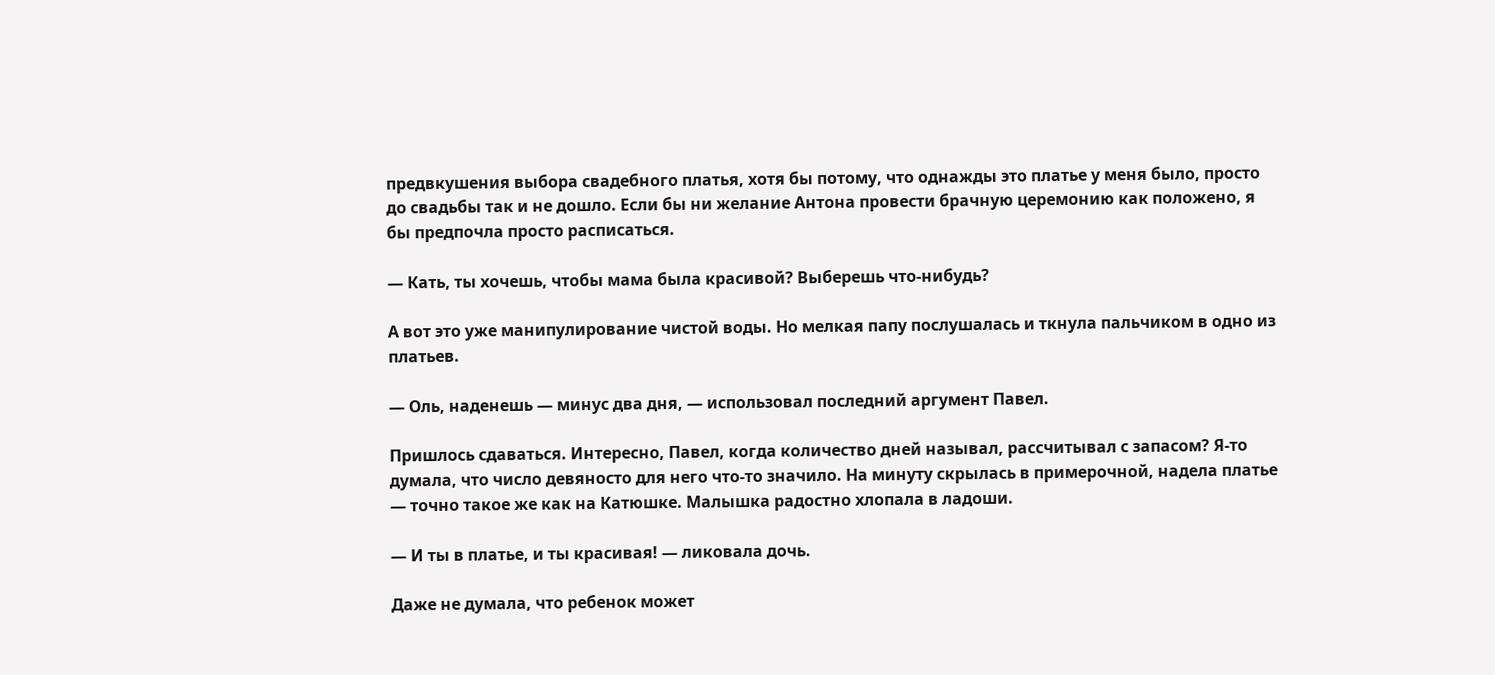предвкушения выбора свадебного платья, хотя бы потому, что однажды это платье у меня было, просто до свадьбы так и не дошло. Если бы ни желание Антона провести брачную церемонию как положено, я бы предпочла просто расписаться.

— Кать, ты хочешь, чтобы мама была красивой? Выберешь что-нибудь?

А вот это уже манипулирование чистой воды. Но мелкая папу послушалась и ткнула пальчиком в одно из платьев.

— Оль, наденешь — минус два дня, — использовал последний аргумент Павел.

Пришлось сдаваться. Интересно, Павел, когда количество дней называл, рассчитывал с запасом? Я-то думала, что число девяносто для него что-то значило. На минуту скрылась в примерочной, надела платье — точно такое же как на Катюшке. Малышка радостно хлопала в ладоши.

— И ты в платье, и ты красивая! — ликовала дочь.

Даже не думала, что ребенок может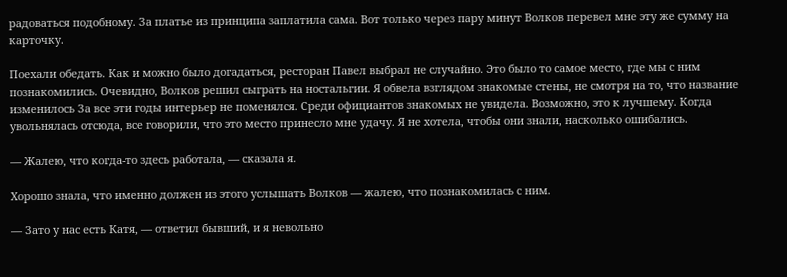радоваться подобному. За платье из принципа заплатила сама. Вот только через пару минут Волков перевел мне эту же сумму на карточку.

Поехали обедать. Как и можно было догадаться, ресторан Павел выбрал не случайно. Это было то самое место, где мы с ним познакомились. Очевидно, Волков решил сыграть на ностальгии. Я обвела взглядом знакомые стены, не смотря на то, что название изменилось За все эти годы интерьер не поменялся. Среди официантов знакомых не увидела. Возможно, это к лучшему. Когда увольнялась отсюда, все говорили, что это место принесло мне удачу. Я не хотела, чтобы они знали, насколько ошибались.

— Жалею, что когда-то здесь работала, — сказала я.

Хорошо знала, что именно должен из этого услышать Волков — жалею, что познакомилась с ним.

— Зато у нас есть Катя, — ответил бывший, и я невольно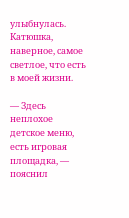улыбнулась. Катюшка, наверное, самое светлое, что есть в моей жизни.

— Здесь неплохое детское меню, есть игровая площадка, — пояснил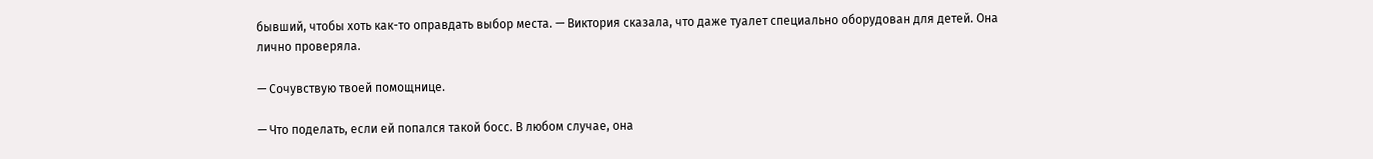бывший, чтобы хоть как-то оправдать выбор места. — Виктория сказала, что даже туалет специально оборудован для детей. Она лично проверяла.

— Сочувствую твоей помощнице.

— Что поделать, если ей попался такой босс. В любом случае, она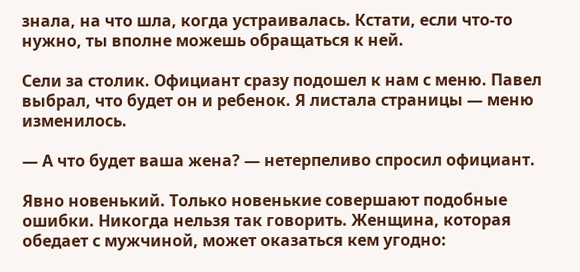знала, на что шла, когда устраивалась. Кстати, если что-то нужно, ты вполне можешь обращаться к ней.

Сели за столик. Официант сразу подошел к нам с меню. Павел выбрал, что будет он и ребенок. Я листала страницы — меню изменилось.

— А что будет ваша жена? — нетерпеливо спросил официант.

Явно новенький. Только новенькие совершают подобные ошибки. Никогда нельзя так говорить. Женщина, которая обедает с мужчиной, может оказаться кем угодно: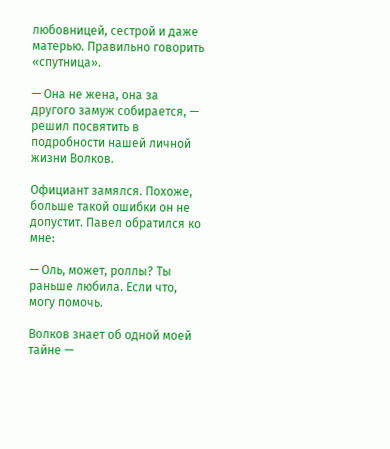любовницей, сестрой и даже матерью. Правильно говорить «спутница».

— Она не жена, она за другого замуж собирается, — решил посвятить в подробности нашей личной жизни Волков.

Официант замялся. Похоже, больше такой ошибки он не допустит. Павел обратился ко мне:

— Оль, может, роллы? Ты раньше любила. Если что, могу помочь.

Волков знает об одной моей тайне —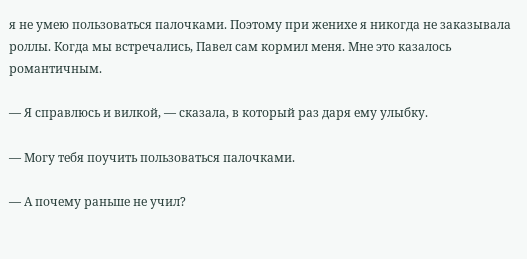я не умею пользоваться палочками. Поэтому при женихе я никогда не заказывала роллы. Когда мы встречались, Павел сам кормил меня. Мне это казалось романтичным.

— Я справлюсь и вилкой, — сказала, в который раз даря ему улыбку.

— Могу тебя поучить пользоваться палочками.

— А почему раньше не учил?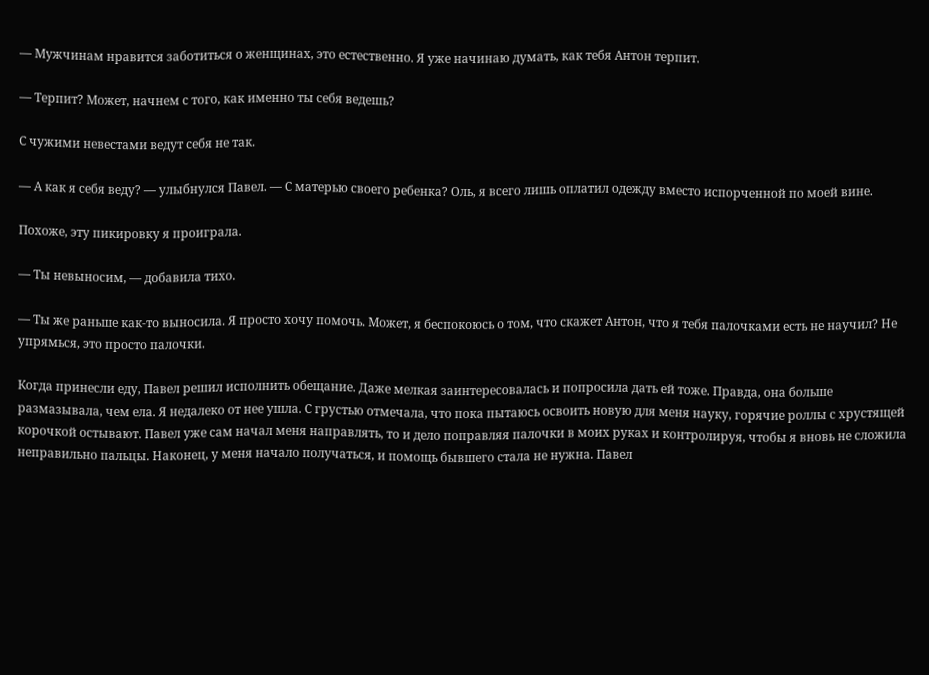— Мужчинам нравится заботиться о женщинах, это естественно. Я уже начинаю думать, как тебя Антон терпит.

— Терпит? Может, начнем с того, как именно ты себя ведешь?

С чужими невестами ведут себя не так.

— А как я себя веду? — улыбнулся Павел. — С матерью своего ребенка? Оль, я всего лишь оплатил одежду вместо испорченной по моей вине.

Похоже, эту пикировку я проиграла.

— Ты невыносим, — добавила тихо.

— Ты же раньше как-то выносила. Я просто хочу помочь. Может, я беспокоюсь о том, что скажет Антон, что я тебя палочками есть не научил? Не упрямься, это просто палочки.

Когда принесли еду, Павел решил исполнить обещание. Даже мелкая заинтересовалась и попросила дать ей тоже. Правда, она больше размазывала, чем ела. Я недалеко от нее ушла. С грустью отмечала, что пока пытаюсь освоить новую для меня науку, горячие роллы с хрустящей корочкой остывают. Павел уже сам начал меня направлять, то и дело поправляя палочки в моих руках и контролируя, чтобы я вновь не сложила неправильно пальцы. Наконец, у меня начало получаться, и помощь бывшего стала не нужна. Павел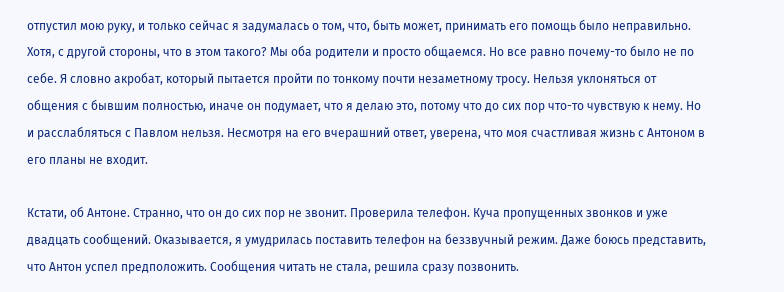отпустил мою руку, и только сейчас я задумалась о том, что, быть может, принимать его помощь было неправильно. Хотя, с другой стороны, что в этом такого? Мы оба родители и просто общаемся. Но все равно почему-то было не по себе. Я словно акробат, который пытается пройти по тонкому почти незаметному тросу. Нельзя уклоняться от общения с бывшим полностью, иначе он подумает, что я делаю это, потому что до сих пор что-то чувствую к нему. Но и расслабляться с Павлом нельзя. Несмотря на его вчерашний ответ, уверена, что моя счастливая жизнь с Антоном в его планы не входит.

Кстати, об Антоне. Странно, что он до сих пор не звонит. Проверила телефон. Куча пропущенных звонков и уже двадцать сообщений. Оказывается, я умудрилась поставить телефон на беззвучный режим. Даже боюсь представить, что Антон успел предположить. Сообщения читать не стала, решила сразу позвонить.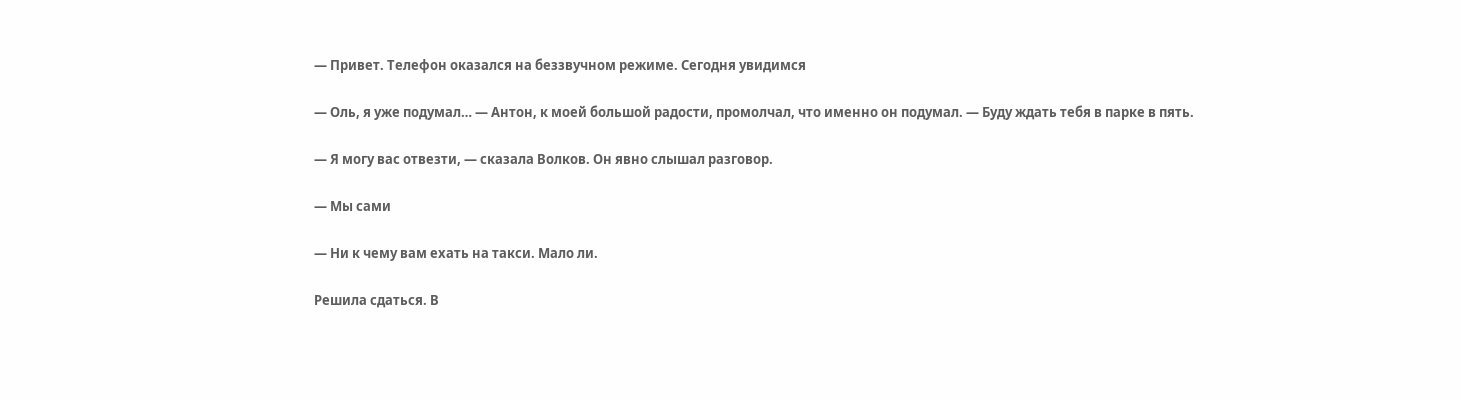— Привет. Телефон оказался на беззвучном режиме. Сегодня увидимся

— Оль, я уже подумал… — Антон, к моей большой радости, промолчал, что именно он подумал. — Буду ждать тебя в парке в пять.

— Я могу вас отвезти, — сказала Волков. Он явно слышал разговор.

— Мы сами

— Ни к чему вам ехать на такси. Мало ли.

Решила сдаться. В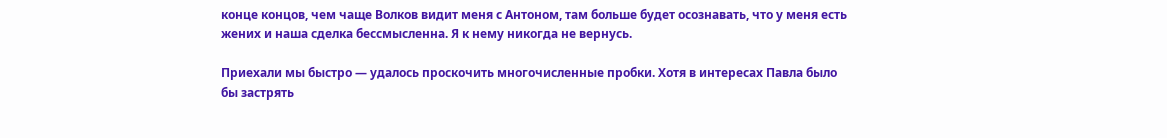конце концов, чем чаще Волков видит меня с Антоном, там больше будет осознавать, что у меня есть жених и наша сделка бессмысленна. Я к нему никогда не вернусь.

Приехали мы быстро — удалось проскочить многочисленные пробки. Хотя в интересах Павла было бы застрять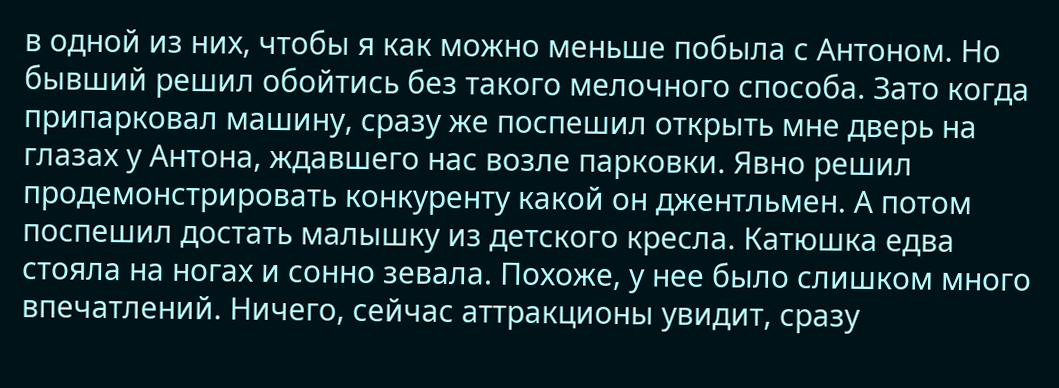в одной из них, чтобы я как можно меньше побыла с Антоном. Но бывший решил обойтись без такого мелочного способа. Зато когда припарковал машину, сразу же поспешил открыть мне дверь на глазах у Антона, ждавшего нас возле парковки. Явно решил продемонстрировать конкуренту какой он джентльмен. А потом поспешил достать малышку из детского кресла. Катюшка едва стояла на ногах и сонно зевала. Похоже, у нее было слишком много впечатлений. Ничего, сейчас аттракционы увидит, сразу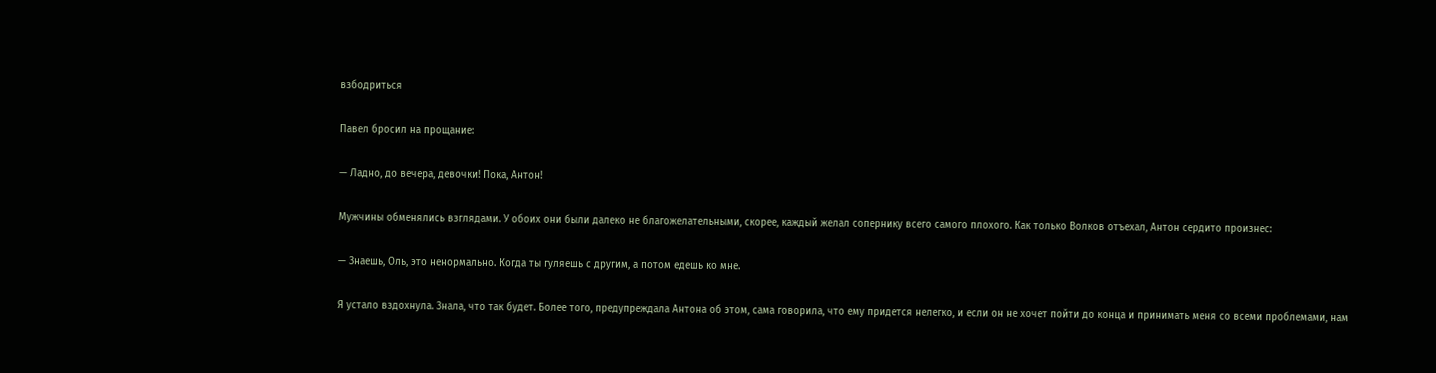взбодриться

Павел бросил на прощание:

— Ладно, до вечера, девочки! Пока, Антон!

Мужчины обменялись взглядами. У обоих они были далеко не благожелательными, скорее, каждый желал сопернику всего самого плохого. Как только Волков отъехал, Антон сердито произнес:

— Знаешь, Оль, это ненормально. Когда ты гуляешь с другим, а потом едешь ко мне.

Я устало вздохнула. Знала, что так будет. Более того, предупреждала Антона об этом, сама говорила, что ему придется нелегко, и если он не хочет пойти до конца и принимать меня со всеми проблемами, нам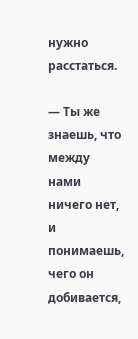нужно расстаться.

— Ты же знаешь, что между нами ничего нет, и понимаешь, чего он добивается,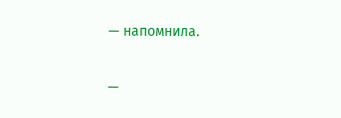— напомнила.

—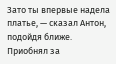Зато ты впервые надела платье, — сказал Антон, подойдя ближе. Приобнял за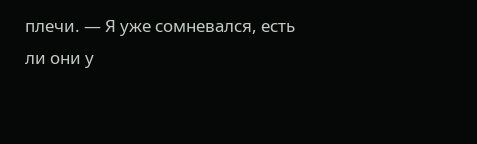плечи. — Я уже сомневался, есть ли они у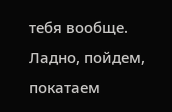тебя вообще. Ладно, пойдем, покатаем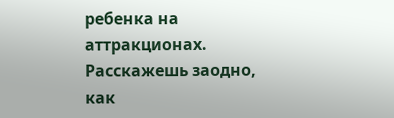ребенка на аттракционах. Расскажешь заодно, как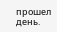прошел день.